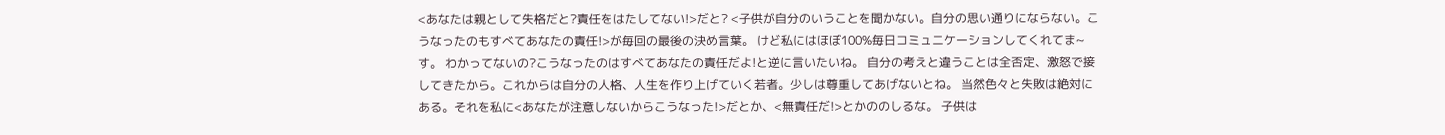<あなたは親として失格だと?責任をはたしてない!>だと? <子供が自分のいうことを聞かない。自分の思い通りにならない。こうなったのもすべてあなたの責任!>が毎回の最後の決め言葉。 けど私にはほぼ100%毎日コミュニケーションしてくれてま~す。 わかってないの?こうなったのはすべてあなたの責任だよ!と逆に言いたいね。 自分の考えと違うことは全否定、激怒で接してきたから。これからは自分の人格、人生を作り上げていく若者。少しは尊重してあげないとね。 当然色々と失敗は絶対にある。それを私に<あなたが注意しないからこうなった!>だとか、<無責任だ!>とかののしるな。 子供は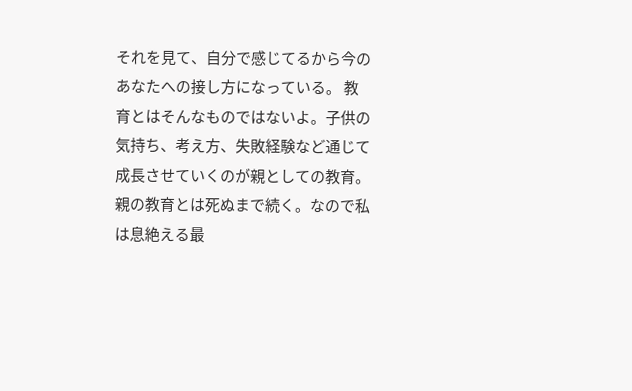それを見て、自分で感じてるから今のあなたへの接し方になっている。 教育とはそんなものではないよ。子供の気持ち、考え方、失敗経験など通じて成長させていくのが親としての教育。 親の教育とは死ぬまで続く。なので私は息絶える最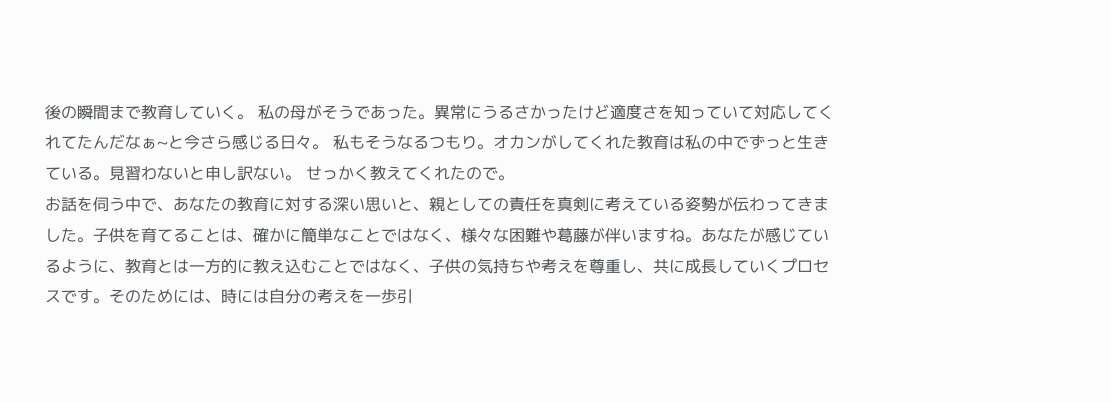後の瞬間まで教育していく。 私の母がそうであった。異常にうるさかったけど適度さを知っていて対応してくれてたんだなぁ~と今さら感じる日々。 私もそうなるつもり。オカンがしてくれた教育は私の中でずっと生きている。見習わないと申し訳ない。 せっかく教えてくれたので。
お話を伺う中で、あなたの教育に対する深い思いと、親としての責任を真剣に考えている姿勢が伝わってきました。子供を育てることは、確かに簡単なことではなく、様々な困難や葛藤が伴いますね。あなたが感じているように、教育とは一方的に教え込むことではなく、子供の気持ちや考えを尊重し、共に成長していくプロセスです。そのためには、時には自分の考えを一歩引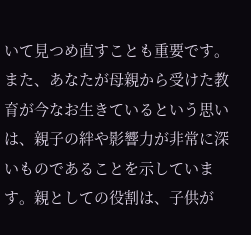いて見つめ直すことも重要です。 また、あなたが母親から受けた教育が今なお生きているという思いは、親子の絆や影響力が非常に深いものであることを示しています。親としての役割は、子供が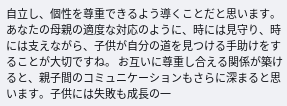自立し、個性を尊重できるよう導くことだと思います。あなたの母親の適度な対応のように、時には見守り、時には支えながら、子供が自分の道を見つける手助けをすることが大切ですね。 お互いに尊重し合える関係が築けると、親子間のコミュニケーションもさらに深まると思います。子供には失敗も成長の一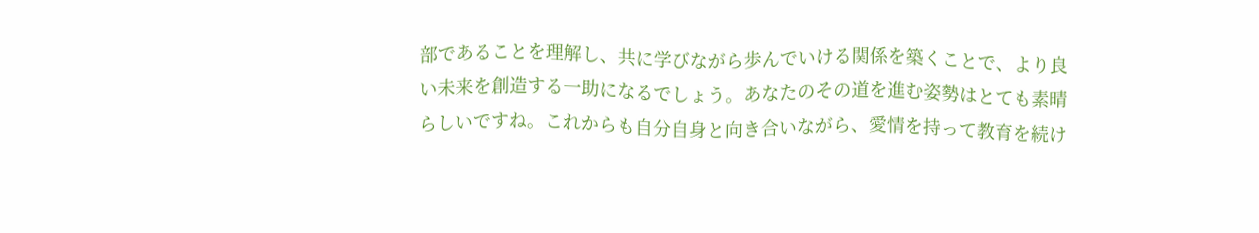部であることを理解し、共に学びながら歩んでいける関係を築くことで、より良い未来を創造する一助になるでしょう。あなたのその道を進む姿勢はとても素晴らしいですね。これからも自分自身と向き合いながら、愛情を持って教育を続け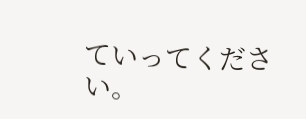ていってください。